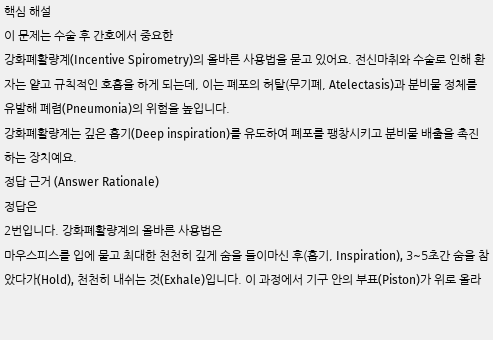핵심 해설
이 문제는 수술 후 간호에서 중요한
강화폐활량계(Incentive Spirometry)의 올바른 사용법을 묻고 있어요. 전신마취와 수술로 인해 환자는 얕고 규칙적인 호흡을 하게 되는데, 이는 폐포의 허탈(무기폐, Atelectasis)과 분비물 정체를 유발해 폐렴(Pneumonia)의 위험을 높입니다.
강화폐활량계는 깊은 흡기(Deep inspiration)를 유도하여 폐포를 팽창시키고 분비물 배출을 촉진하는 장치예요.
정답 근거 (Answer Rationale)
정답은
2번입니다. 강화폐활량계의 올바른 사용법은
마우스피스를 입에 물고 최대한 천천히 깊게 숨을 들이마신 후(흡기, Inspiration), 3~5초간 숨을 참았다가(Hold), 천천히 내쉬는 것(Exhale)입니다. 이 과정에서 기구 안의 부표(Piston)가 위로 올라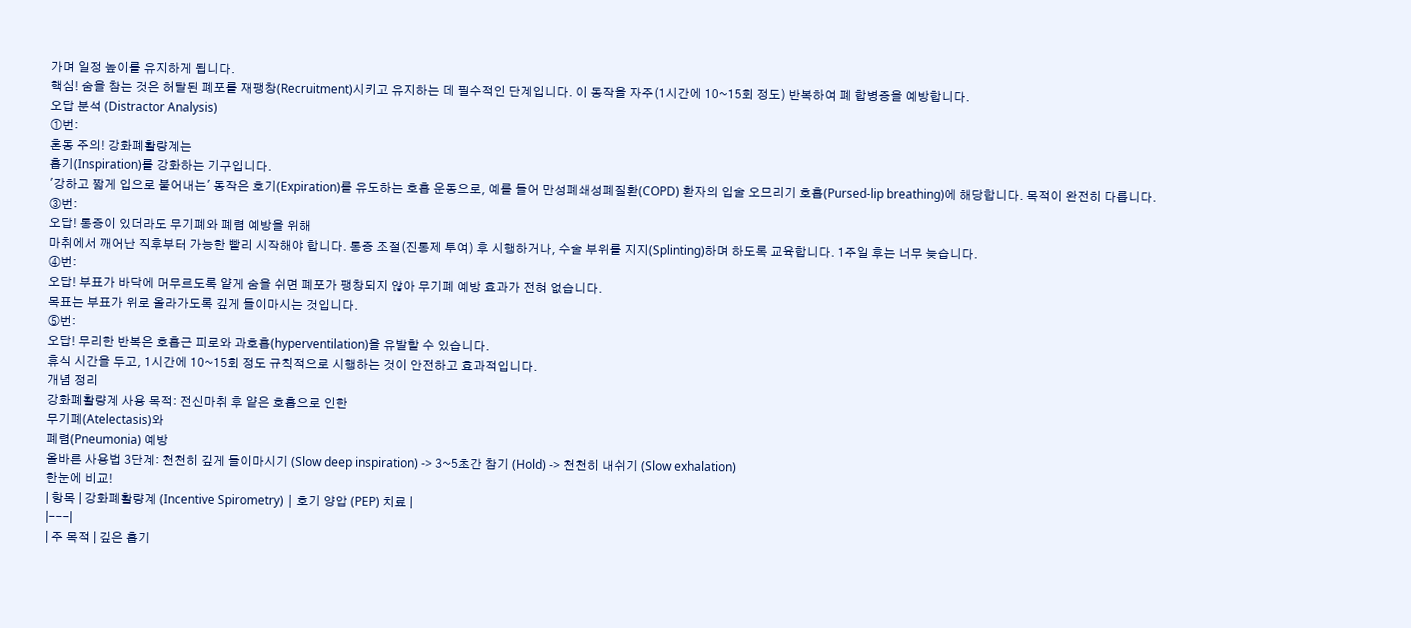가며 일정 높이를 유지하게 됩니다.
핵심! 숨을 참는 것은 허탈된 폐포를 재팽창(Recruitment)시키고 유지하는 데 필수적인 단계입니다. 이 동작을 자주(1시간에 10~15회 정도) 반복하여 폐 합병증을 예방합니다.
오답 분석 (Distractor Analysis)
①번:
혼동 주의! 강화폐활량계는
흡기(Inspiration)를 강화하는 기구입니다.
'강하고 짧게 입으로 불어내는' 동작은 호기(Expiration)를 유도하는 호흡 운동으로, 예를 들어 만성폐쇄성폐질환(COPD) 환자의 입술 오므리기 호흡(Pursed-lip breathing)에 해당합니다. 목적이 완전히 다릅니다.
③번:
오답! 통증이 있더라도 무기폐와 폐렴 예방을 위해
마취에서 깨어난 직후부터 가능한 빨리 시작해야 합니다. 통증 조절(진통제 투여) 후 시행하거나, 수술 부위를 지지(Splinting)하며 하도록 교육합니다. 1주일 후는 너무 늦습니다.
④번:
오답! 부표가 바닥에 머무르도록 얕게 숨을 쉬면 폐포가 팽창되지 않아 무기폐 예방 효과가 전혀 없습니다.
목표는 부표가 위로 올라가도록 깊게 들이마시는 것입니다.
⑤번:
오답! 무리한 반복은 호흡근 피로와 과호흡(hyperventilation)을 유발할 수 있습니다.
휴식 시간을 두고, 1시간에 10~15회 정도 규칙적으로 시행하는 것이 안전하고 효과적입니다.
개념 정리
강화폐활량계 사용 목적: 전신마취 후 얕은 호흡으로 인한
무기폐(Atelectasis)와
폐렴(Pneumonia) 예방
올바른 사용법 3단계: 천천히 깊게 들이마시기 (Slow deep inspiration) -> 3~5초간 참기 (Hold) -> 천천히 내쉬기 (Slow exhalation)
한눈에 비교!
| 항목 | 강화폐활량계 (Incentive Spirometry) | 호기 양압 (PEP) 치료 |
|---|
| 주 목적 | 깊은 흡기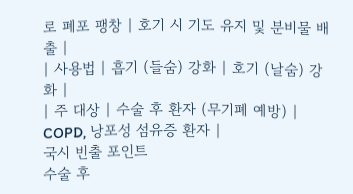로 폐포 팽창 | 호기 시 기도 유지 및 분비물 배출 |
| 사용법 | 흡기 (들숨) 강화 | 호기 (날숨) 강화 |
| 주 대상 | 수술 후 환자 (무기폐 예방) | COPD, 낭포성 섬유증 환자 |
국시 빈출 포인트
수술 후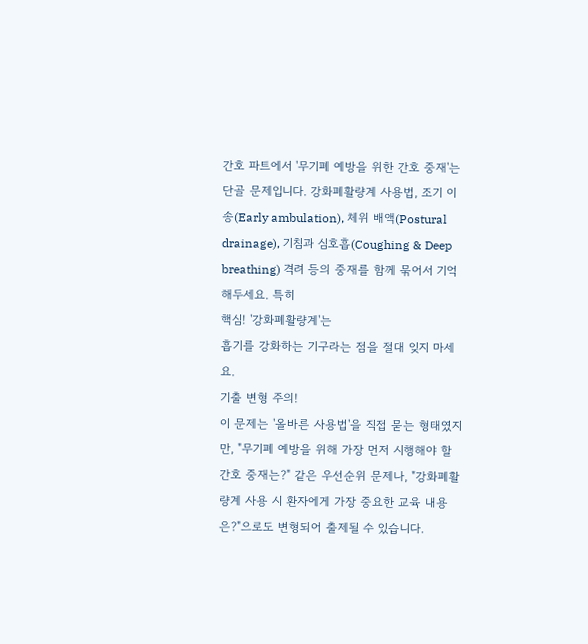간호 파트에서 '무기폐 예방을 위한 간호 중재'는 단골 문제입니다. 강화폐활량계 사용법, 조기 이송(Early ambulation), 체위 배액(Postural drainage), 기침과 심호흡(Coughing & Deep breathing) 격려 등의 중재를 함께 묶어서 기억해두세요. 특히
핵심! '강화폐활량계'는
흡기를 강화하는 기구라는 점을 절대 잊지 마세요.
기출 변형 주의!
이 문제는 '올바른 사용법'을 직접 묻는 형태였지만, "무기폐 예방을 위해 가장 먼저 시행해야 할 간호 중재는?" 같은 우선순위 문제나, "강화폐활량계 사용 시 환자에게 가장 중요한 교육 내용은?"으로도 변형되어 출제될 수 있습니다.